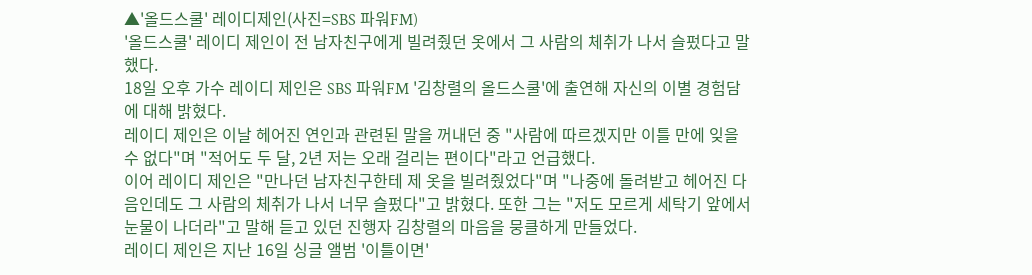▲'올드스쿨' 레이디제인(사진=SBS 파워FM)
'올드스쿨' 레이디 제인이 전 남자친구에게 빌려줬던 옷에서 그 사람의 체취가 나서 슬펐다고 말했다.
18일 오후 가수 레이디 제인은 SBS 파워FM '김창렬의 올드스쿨'에 출연해 자신의 이별 경험담에 대해 밝혔다.
레이디 제인은 이날 헤어진 연인과 관련된 말을 꺼내던 중 "사람에 따르겠지만 이틀 만에 잊을 수 없다"며 "적어도 두 달, 2년 저는 오래 걸리는 편이다"라고 언급했다.
이어 레이디 제인은 "만나던 남자친구한테 제 옷을 빌려줬었다"며 "나중에 돌려받고 헤어진 다음인데도 그 사람의 체취가 나서 너무 슬펐다"고 밝혔다. 또한 그는 "저도 모르게 세탁기 앞에서 눈물이 나더라"고 말해 듣고 있던 진행자 김창렬의 마음을 뭉클하게 만들었다.
레이디 제인은 지난 16일 싱글 앨범 '이틀이면'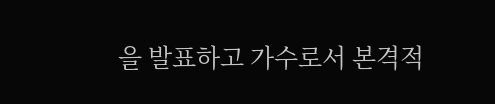을 발표하고 가수로서 본격적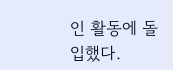인 활동에 돌입했다.